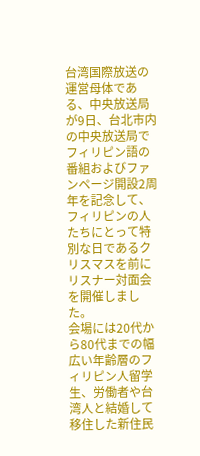台湾国際放送の運営母体である、中央放送局が9日、台北市内の中央放送局でフィリピン語の番組およびファンページ開設2周年を記念して、フィリピンの人たちにとって特別な日であるクリスマスを前にリスナー対面会を開催しました。
会場には20代から80代までの幅広い年齢層のフィリピン人留学生、労働者や台湾人と結婚して移住した新住民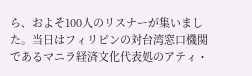ら、およそ100人のリスナーが集いました。当日はフィリピンの対台湾窓口機関であるマニラ経済文化代表処のアティ・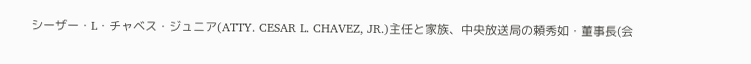シーザー・L・チャベス・ジュニア(ATTY. CESAR L. CHAVEZ, JR.)主任と家族、中央放送局の頼秀如・董事長(会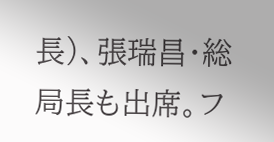長)、張瑞昌・総局長も出席。フ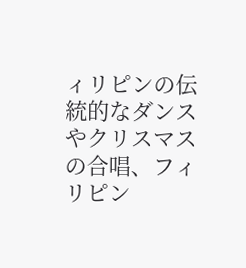ィリピンの伝統的なダンスやクリスマスの合唱、フィリピン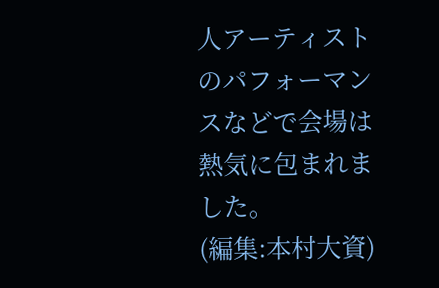人アーティストのパフォーマンスなどで会場は熱気に包まれました。
(編集:本村大資)